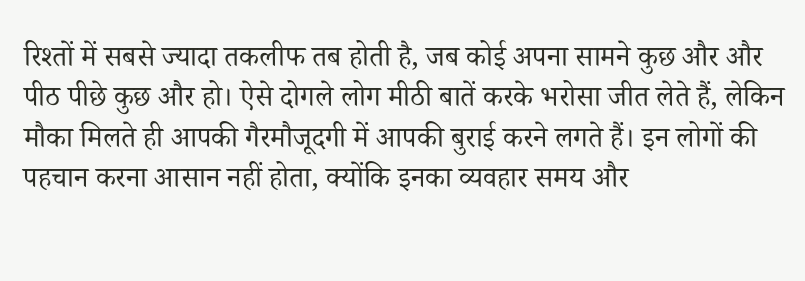रिश्तों में सबसे ज्यादा तकलीफ तब होती है, जब कोई अपना सामने कुछ और और पीठ पीछे कुछ और हो। ऐसे दोगले लोग मीठी बातें करके भरोसा जीत लेते हैं, लेकिन मौका मिलते ही आपकी गैरमौजूदगी में आपकी बुराई करने लगते हैं। इन लोगों की पहचान करना आसान नहीं होता, क्योंकि इनका व्यवहार समय और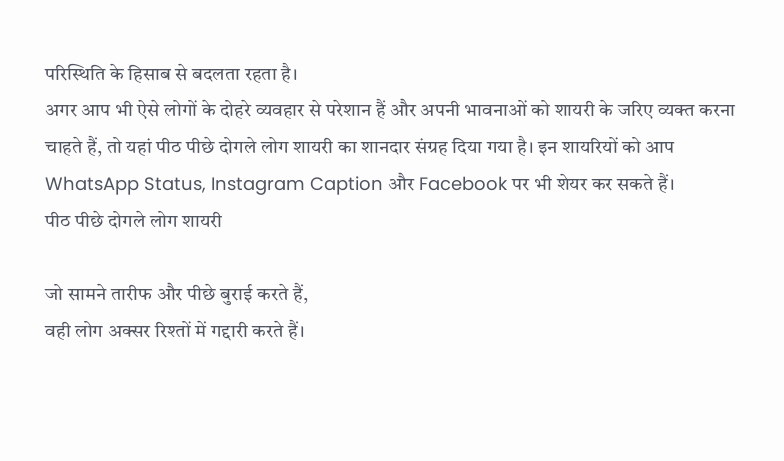परिस्थिति के हिसाब से बदलता रहता है।
अगर आप भी ऐसे लोगों के दोहरे व्यवहार से परेशान हैं और अपनी भावनाओं को शायरी के जरिए व्यक्त करना चाहते हैं, तो यहां पीठ पीछे दोगले लोग शायरी का शानदार संग्रह दिया गया है। इन शायरियों को आप WhatsApp Status, Instagram Caption और Facebook पर भी शेयर कर सकते हैं।
पीठ पीछे दोगले लोग शायरी

जो सामने तारीफ और पीछे बुराई करते हैं,
वही लोग अक्सर रिश्तों में गद्दारी करते हैं।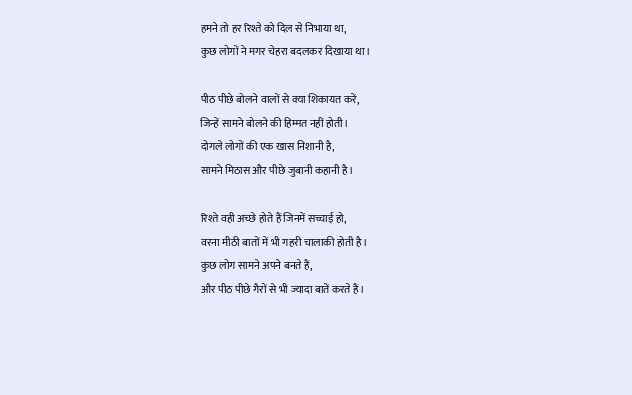हमने तो हर रिश्ते को दिल से निभाया था,
कुछ लोगों ने मगर चेहरा बदलकर दिखाया था।

पीठ पीछे बोलने वालों से क्या शिकायत करें,
जिन्हें सामने बोलने की हिम्मत नहीं होती।
दोगले लोगों की एक खास निशानी है,
सामने मिठास और पीछे जुबानी कहानी है।

रिश्ते वही अच्छे होते हैं जिनमें सच्चाई हो,
वरना मीठी बातों में भी गहरी चालाकी होती है।
कुछ लोग सामने अपने बनते हैं,
और पीठ पीछे गैरों से भी ज्यादा बातें करते हैं।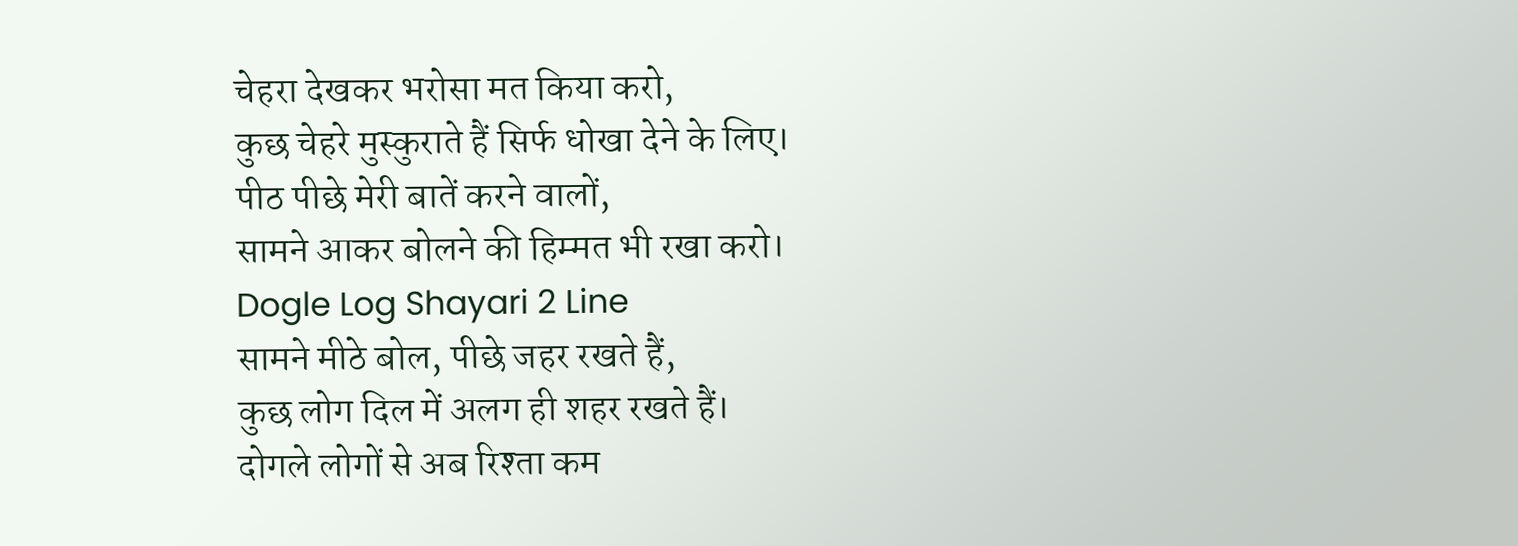चेहरा देखकर भरोसा मत किया करो,
कुछ चेहरे मुस्कुराते हैं सिर्फ धोखा देने के लिए।
पीठ पीछे मेरी बातें करने वालों,
सामने आकर बोलने की हिम्मत भी रखा करो।
Dogle Log Shayari 2 Line
सामने मीठे बोल, पीछे जहर रखते हैं,
कुछ लोग दिल में अलग ही शहर रखते हैं।
दोगले लोगों से अब रिश्ता कम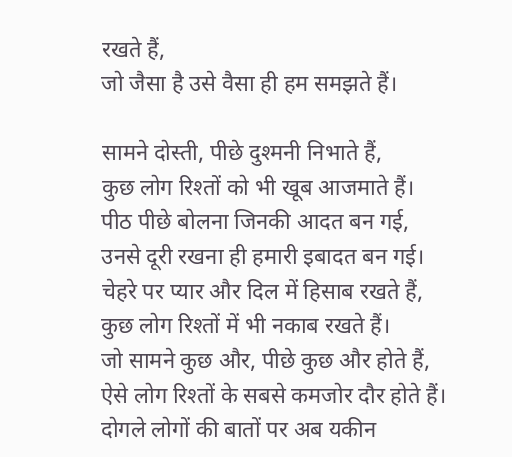रखते हैं,
जो जैसा है उसे वैसा ही हम समझते हैं।

सामने दोस्ती, पीछे दुश्मनी निभाते हैं,
कुछ लोग रिश्तों को भी खूब आजमाते हैं।
पीठ पीछे बोलना जिनकी आदत बन गई,
उनसे दूरी रखना ही हमारी इबादत बन गई।
चेहरे पर प्यार और दिल में हिसाब रखते हैं,
कुछ लोग रिश्तों में भी नकाब रखते हैं।
जो सामने कुछ और, पीछे कुछ और होते हैं,
ऐसे लोग रिश्तों के सबसे कमजोर दौर होते हैं।
दोगले लोगों की बातों पर अब यकीन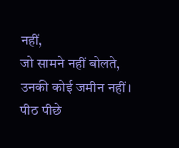नहीं,
जो सामने नहीं बोलते, उनकी कोई जमीन नहीं।
पीठ पीछे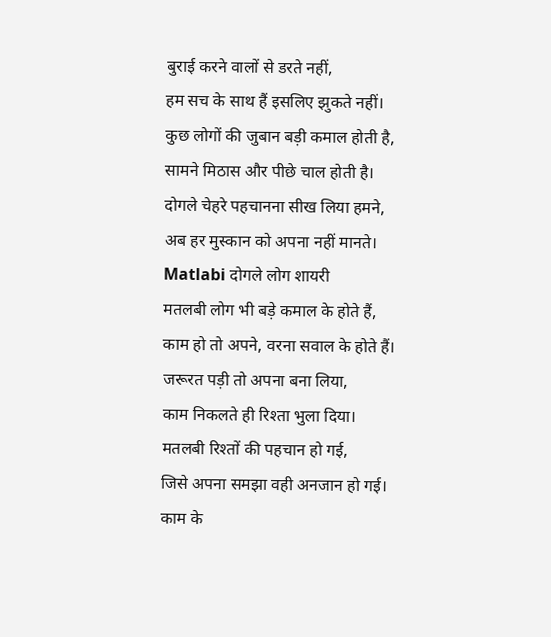बुराई करने वालों से डरते नहीं,
हम सच के साथ हैं इसलिए झुकते नहीं।
कुछ लोगों की जुबान बड़ी कमाल होती है,
सामने मिठास और पीछे चाल होती है।
दोगले चेहरे पहचानना सीख लिया हमने,
अब हर मुस्कान को अपना नहीं मानते।
Matlabi दोगले लोग शायरी
मतलबी लोग भी बड़े कमाल के होते हैं,
काम हो तो अपने, वरना सवाल के होते हैं।
जरूरत पड़ी तो अपना बना लिया,
काम निकलते ही रिश्ता भुला दिया।
मतलबी रिश्तों की पहचान हो गई,
जिसे अपना समझा वही अनजान हो गई।
काम के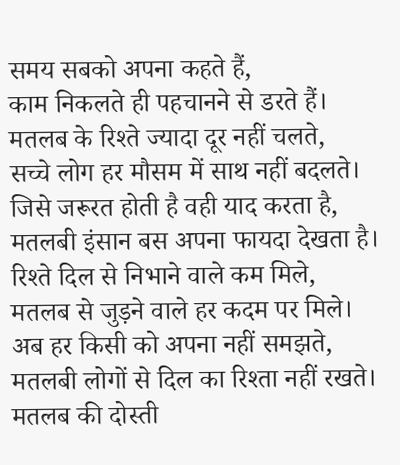समय सबको अपना कहते हैं,
काम निकलते ही पहचानने से डरते हैं।
मतलब के रिश्ते ज्यादा दूर नहीं चलते,
सच्चे लोग हर मौसम में साथ नहीं बदलते।
जिसे जरूरत होती है वही याद करता है,
मतलबी इंसान बस अपना फायदा देखता है।
रिश्ते दिल से निभाने वाले कम मिले,
मतलब से जुड़ने वाले हर कदम पर मिले।
अब हर किसी को अपना नहीं समझते,
मतलबी लोगों से दिल का रिश्ता नहीं रखते।
मतलब की दोस्ती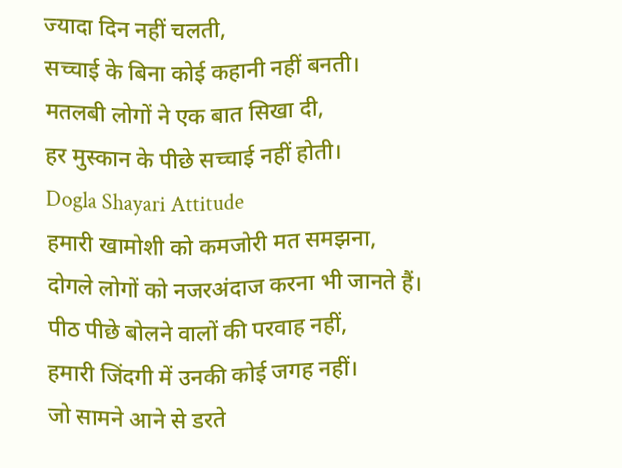ज्यादा दिन नहीं चलती,
सच्चाई के बिना कोई कहानी नहीं बनती।
मतलबी लोगों ने एक बात सिखा दी,
हर मुस्कान के पीछे सच्चाई नहीं होती।
Dogla Shayari Attitude
हमारी खामोशी को कमजोरी मत समझना,
दोगले लोगों को नजरअंदाज करना भी जानते हैं।
पीठ पीछे बोलने वालों की परवाह नहीं,
हमारी जिंदगी में उनकी कोई जगह नहीं।
जो सामने आने से डरते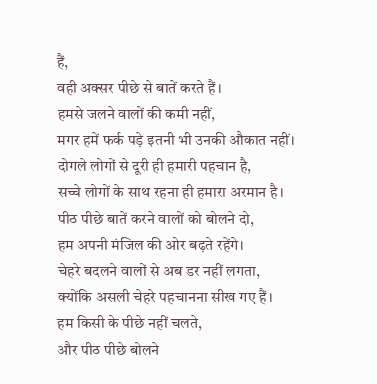हैं,
वही अक्सर पीछे से बातें करते हैं।
हमसे जलने वालों की कमी नहीं,
मगर हमें फर्क पड़े इतनी भी उनकी औकात नहीं।
दोगले लोगों से दूरी ही हमारी पहचान है,
सच्चे लोगों के साथ रहना ही हमारा अरमान है।
पीठ पीछे बातें करने वालों को बोलने दो,
हम अपनी मंजिल की ओर बढ़ते रहेंगे।
चेहरे बदलने वालों से अब डर नहीं लगता,
क्योंकि असली चेहरे पहचानना सीख गए हैं।
हम किसी के पीछे नहीं चलते,
और पीठ पीछे बोलने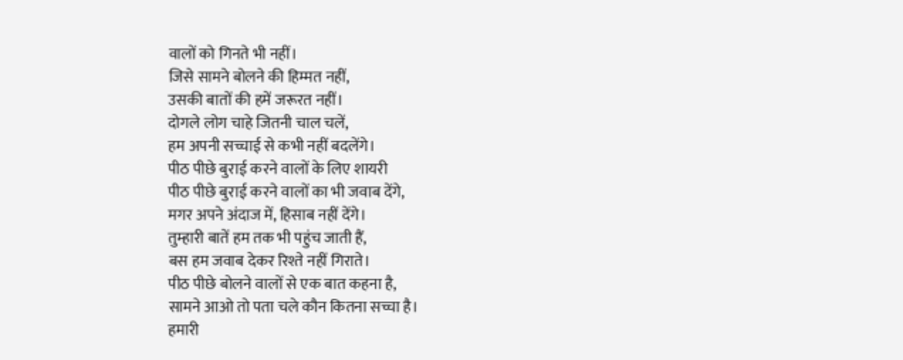वालों को गिनते भी नहीं।
जिसे सामने बोलने की हिम्मत नहीं,
उसकी बातों की हमें जरूरत नहीं।
दोगले लोग चाहे जितनी चाल चलें,
हम अपनी सच्चाई से कभी नहीं बदलेंगे।
पीठ पीछे बुराई करने वालों के लिए शायरी
पीठ पीछे बुराई करने वालों का भी जवाब देंगे,
मगर अपने अंदाज में, हिसाब नहीं देंगे।
तुम्हारी बातें हम तक भी पहुंच जाती हैं,
बस हम जवाब देकर रिश्ते नहीं गिराते।
पीठ पीछे बोलने वालों से एक बात कहना है,
सामने आओ तो पता चले कौन कितना सच्चा है।
हमारी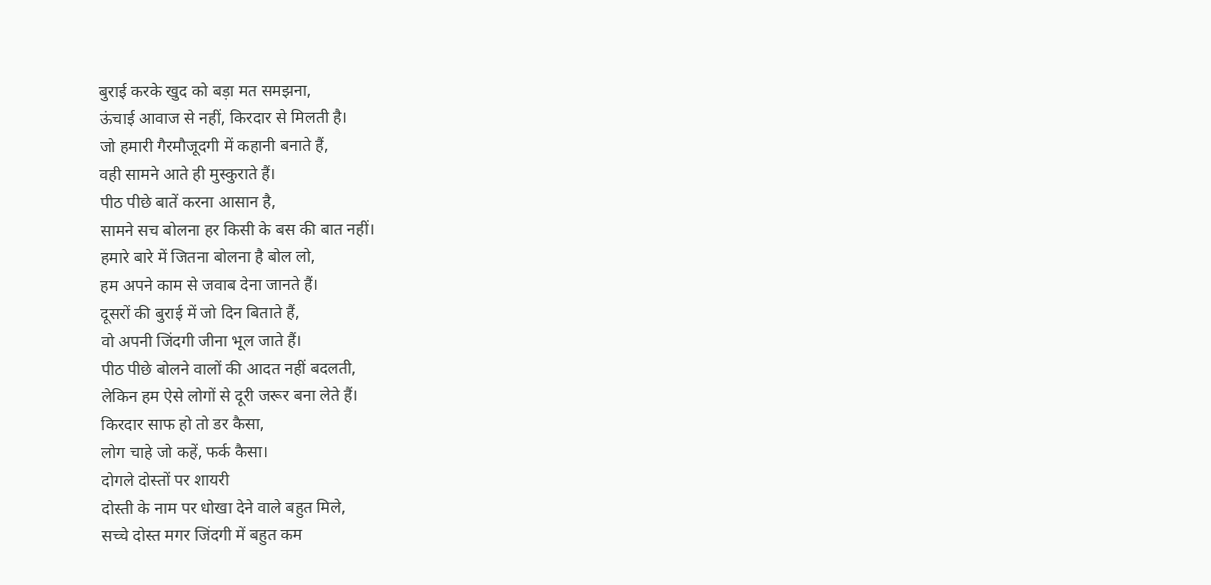बुराई करके खुद को बड़ा मत समझना,
ऊंचाई आवाज से नहीं, किरदार से मिलती है।
जो हमारी गैरमौजूदगी में कहानी बनाते हैं,
वही सामने आते ही मुस्कुराते हैं।
पीठ पीछे बातें करना आसान है,
सामने सच बोलना हर किसी के बस की बात नहीं।
हमारे बारे में जितना बोलना है बोल लो,
हम अपने काम से जवाब देना जानते हैं।
दूसरों की बुराई में जो दिन बिताते हैं,
वो अपनी जिंदगी जीना भूल जाते हैं।
पीठ पीछे बोलने वालों की आदत नहीं बदलती,
लेकिन हम ऐसे लोगों से दूरी जरूर बना लेते हैं।
किरदार साफ हो तो डर कैसा,
लोग चाहे जो कहें, फर्क कैसा।
दोगले दोस्तों पर शायरी
दोस्ती के नाम पर धोखा देने वाले बहुत मिले,
सच्चे दोस्त मगर जिंदगी में बहुत कम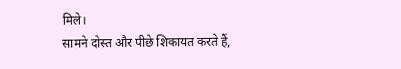मिले।
सामने दोस्त और पीछे शिकायत करते हैं,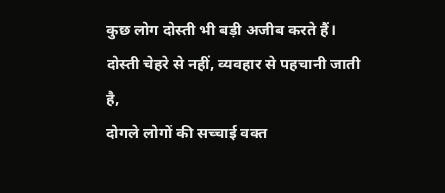कुछ लोग दोस्ती भी बड़ी अजीब करते हैं।
दोस्ती चेहरे से नहीं, व्यवहार से पहचानी जाती है,
दोगले लोगों की सच्चाई वक्त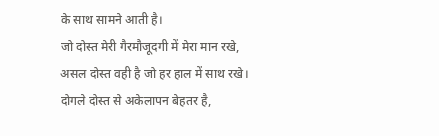के साथ सामने आती है।
जो दोस्त मेरी गैरमौजूदगी में मेरा मान रखे,
असल दोस्त वही है जो हर हाल में साथ रखे।
दोगले दोस्त से अकेलापन बेहतर है,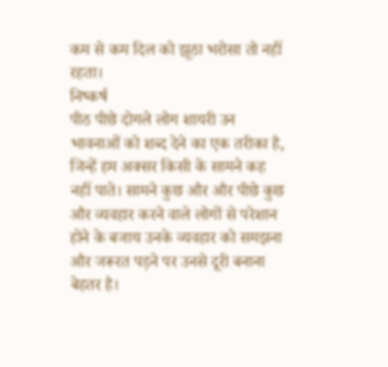कम से कम दिल को झूठा भरोसा तो नहीं रहता।
निष्कर्ष
पीठ पीछे दोगले लोग शायरी उन भावनाओं को शब्द देने का एक तरीका है, जिन्हें हम अक्सर किसी के सामने कह नहीं पाते। सामने कुछ और और पीछे कुछ और व्यवहार करने वाले लोगों से परेशान होने के बजाय उनके व्यवहार को समझना और जरूरत पड़ने पर उनसे दूरी बनाना बेहतर है।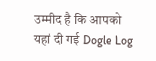उम्मीद है कि आपको यहां दी गई Dogle Log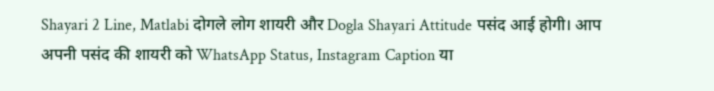Shayari 2 Line, Matlabi दोगले लोग शायरी और Dogla Shayari Attitude पसंद आई होगी। आप अपनी पसंद की शायरी को WhatsApp Status, Instagram Caption या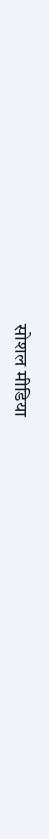सोशल मीडिया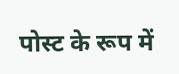पोस्ट के रूप में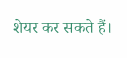शेयर कर सकते हैं।